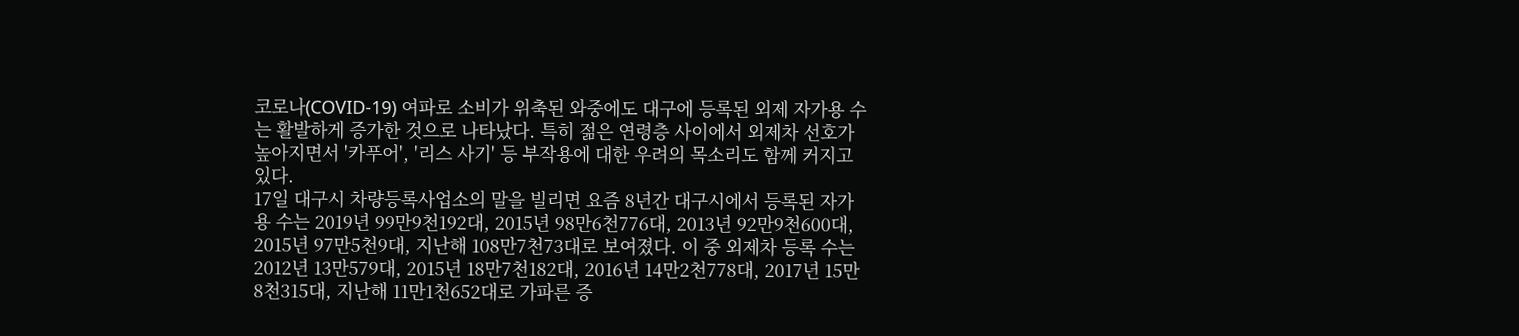코로나(COVID-19) 여파로 소비가 위축된 와중에도 대구에 등록된 외제 자가용 수는 활발하게 증가한 것으로 나타났다. 특히 젊은 연령층 사이에서 외제차 선호가 높아지면서 '카푸어', '리스 사기' 등 부작용에 대한 우려의 목소리도 함께 커지고 있다.
17일 대구시 차량등록사업소의 말을 빌리면 요즘 8년간 대구시에서 등록된 자가용 수는 2019년 99만9천192대, 2015년 98만6천776대, 2013년 92만9천600대, 2015년 97만5천9대, 지난해 108만7천73대로 보여졌다. 이 중 외제차 등록 수는 2012년 13만579대, 2015년 18만7천182대, 2016년 14만2천778대, 2017년 15만8천315대, 지난해 11만1천652대로 가파른 증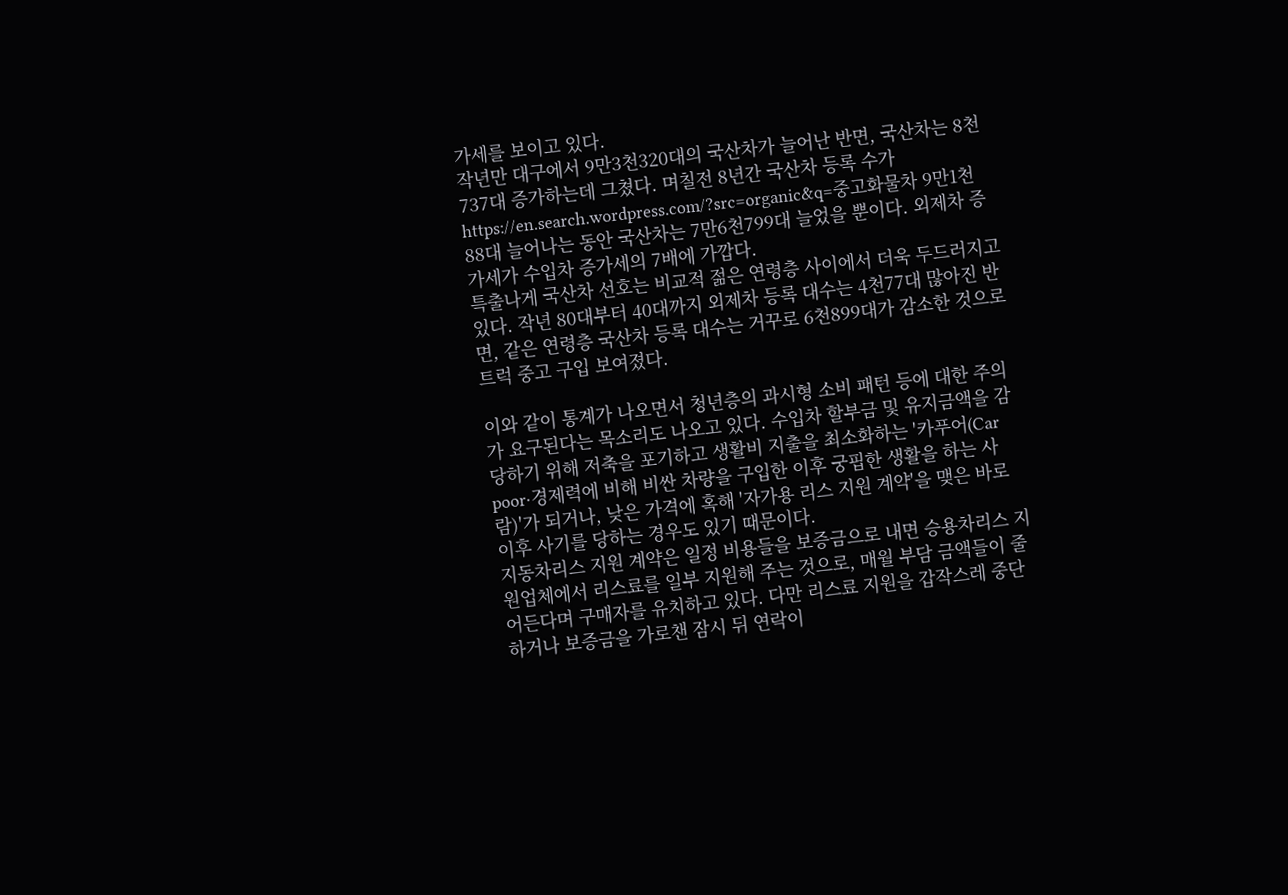가세를 보이고 있다.
작년만 대구에서 9만3천320대의 국산차가 늘어난 반면, 국산차는 8천737대 증가하는데 그쳤다. 며칠전 8년간 국산차 등록 수가 https://en.search.wordpress.com/?src=organic&q=중고화물차 9만1천88대 늘어나는 동안 국산차는 7만6천799대 늘었을 뿐이다. 외제차 증가세가 수입차 증가세의 7배에 가깝다.
특출나게 국산차 선호는 비교적 젊은 연령층 사이에서 더욱 두드러지고 있다. 작년 80대부터 40대까지 외제차 등록 대수는 4천77대 많아진 반면, 같은 연령층 국산차 등록 대수는 거꾸로 6천899대가 감소한 것으로 트럭 중고 구입 보여졌다.

이와 같이 통계가 나오면서 청년층의 과시형 소비 패턴 등에 대한 주의가 요구된다는 목소리도 나오고 있다. 수입차 할부금 및 유지금액을 감당하기 위해 저축을 포기하고 생활비 지출을 최소화하는 '카푸어(Car poor·경제력에 비해 비싼 차량을 구입한 이후 궁핍한 생활을 하는 사람)'가 되거나, 낮은 가격에 혹해 '자가용 리스 지원 계약'을 맺은 바로 이후 사기를 당하는 경우도 있기 때문이다.
지동차리스 지원 계약은 일정 비용들을 보증금으로 내면 승용차리스 지원업체에서 리스료를 일부 지원해 주는 것으로, 매월 부담 금액들이 줄어든다며 구매자를 유치하고 있다. 다만 리스료 지원을 갑작스레 중단하거나 보증금을 가로챈 잠시 뒤 연락이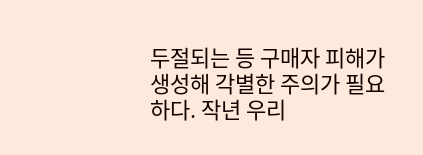두절되는 등 구매자 피해가 생성해 각별한 주의가 필요하다. 작년 우리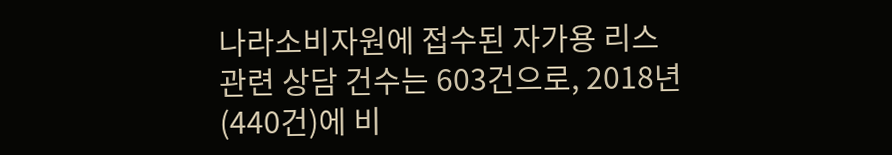나라소비자원에 접수된 자가용 리스 관련 상담 건수는 603건으로, 2018년(440건)에 비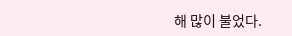해 많이 불었다.